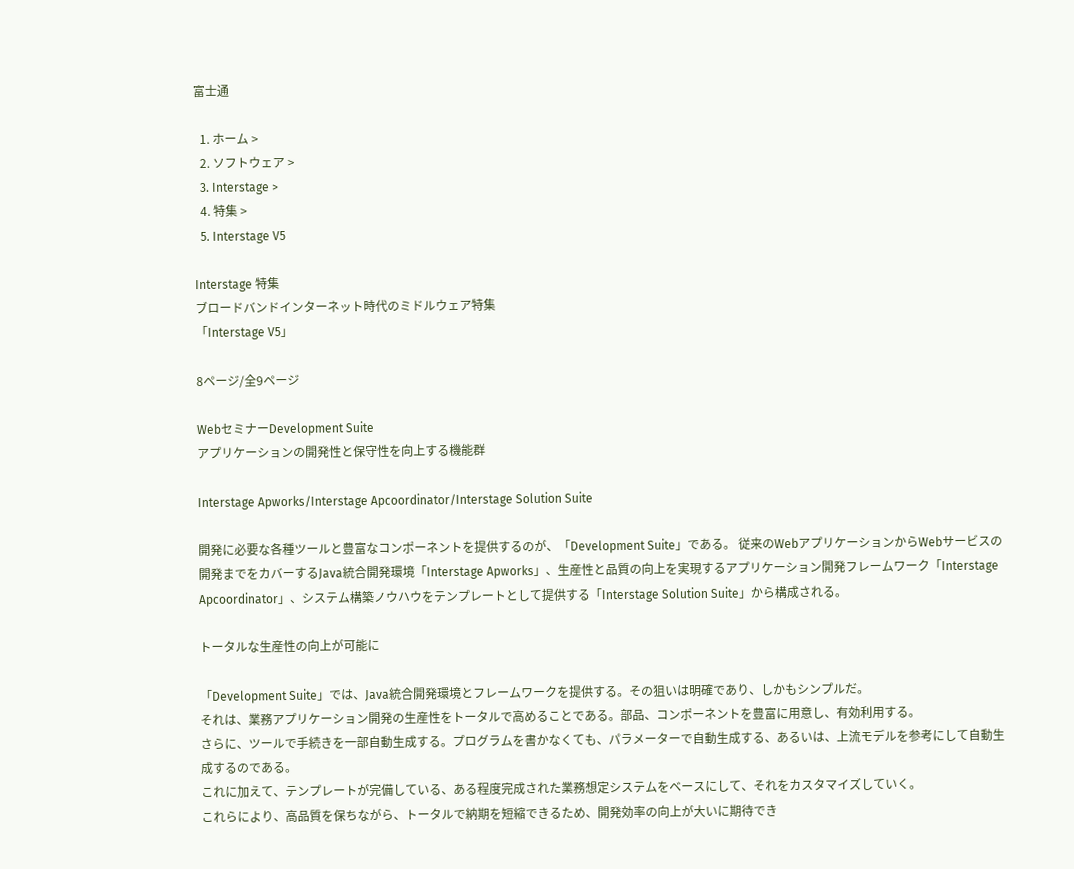富士通

  1. ホーム >
  2. ソフトウェア >
  3. Interstage >
  4. 特集 >
  5. Interstage V5

Interstage 特集
ブロードバンドインターネット時代のミドルウェア特集
「Interstage V5」

8ページ/全9ページ

WebセミナーDevelopment Suite
アプリケーションの開発性と保守性を向上する機能群

Interstage Apworks/Interstage Apcoordinator/Interstage Solution Suite

開発に必要な各種ツールと豊富なコンポーネントを提供するのが、「Development Suite」である。 従来のWebアプリケーションからWebサービスの開発までをカバーするJava統合開発環境「Interstage Apworks」、生産性と品質の向上を実現するアプリケーション開発フレームワーク「Interstage Apcoordinator」、システム構築ノウハウをテンプレートとして提供する「Interstage Solution Suite」から構成される。

トータルな生産性の向上が可能に

「Development Suite」では、Java統合開発環境とフレームワークを提供する。その狙いは明確であり、しかもシンプルだ。
それは、業務アプリケーション開発の生産性をトータルで高めることである。部品、コンポーネントを豊富に用意し、有効利用する。
さらに、ツールで手続きを一部自動生成する。プログラムを書かなくても、パラメーターで自動生成する、あるいは、上流モデルを参考にして自動生成するのである。
これに加えて、テンプレートが完備している、ある程度完成された業務想定システムをベースにして、それをカスタマイズしていく。
これらにより、高品質を保ちながら、トータルで納期を短縮できるため、開発効率の向上が大いに期待でき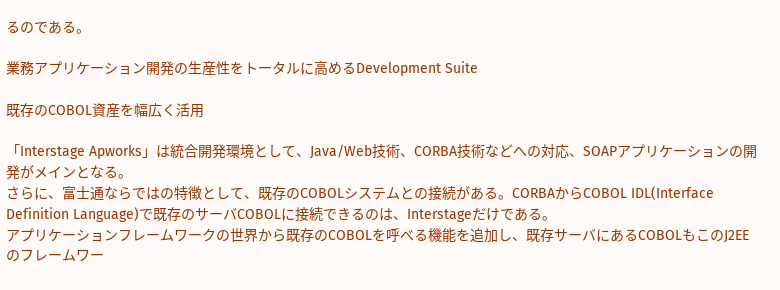るのである。

業務アプリケーション開発の生産性をトータルに高めるDevelopment Suite

既存のCOBOL資産を幅広く活用

「Interstage Apworks」は統合開発環境として、Java/Web技術、CORBA技術などへの対応、SOAPアプリケーションの開発がメインとなる。
さらに、富士通ならではの特徴として、既存のCOBOLシステムとの接続がある。CORBAからCOBOL IDL(Interface Definition Language)で既存のサーバCOBOLに接続できるのは、Interstageだけである。
アプリケーションフレームワークの世界から既存のCOBOLを呼べる機能を追加し、既存サーバにあるCOBOLもこのJ2EEのフレームワー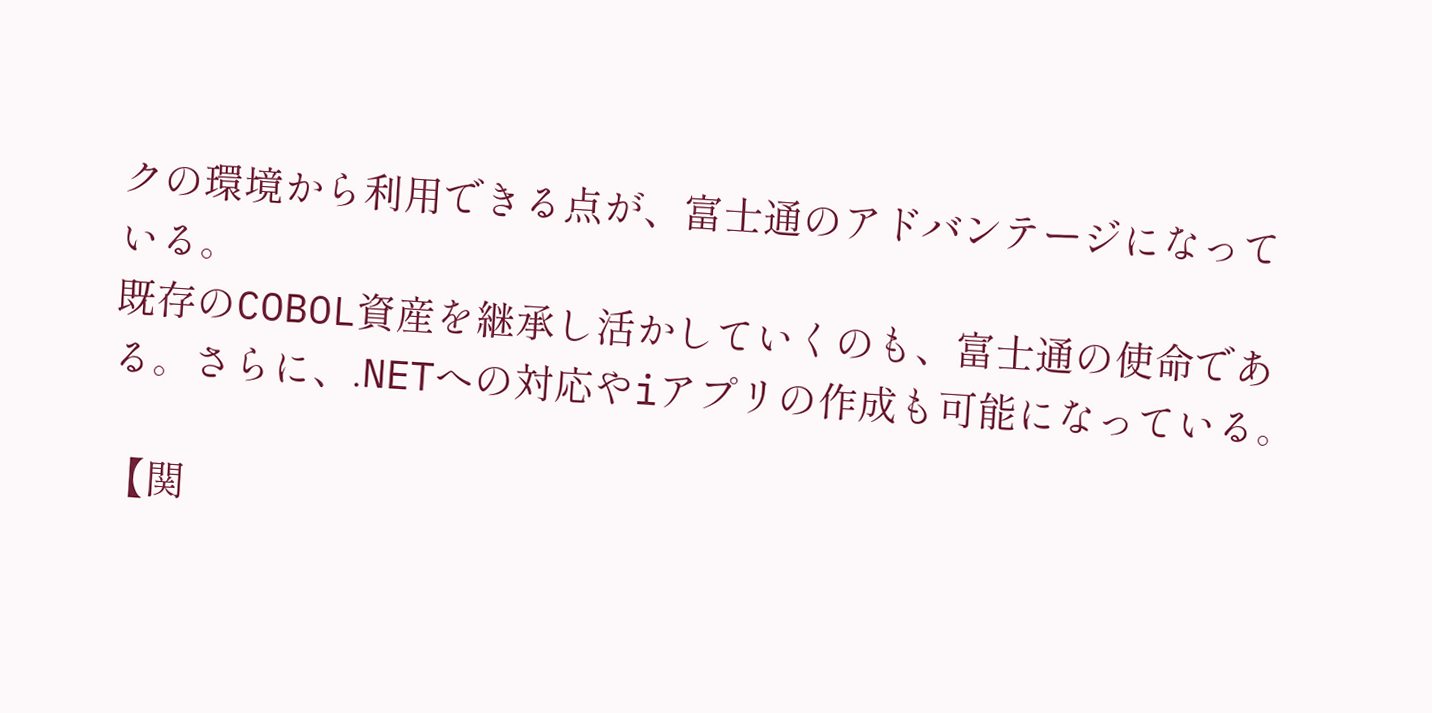クの環境から利用できる点が、富士通のアドバンテージになっている。
既存のCOBOL資産を継承し活かしていくのも、富士通の使命である。さらに、.NETへの対応やiアプリの作成も可能になっている。

【関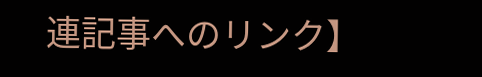連記事へのリンク】